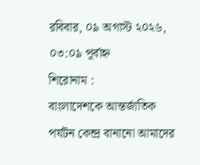রবিবার, ০৯ অগাস্ট ২০২৬, ০৩:০৯ পূর্বাহ্ন
শিরোনাম :
বাংলাদেশকে আন্তর্জাতিক পর্যটন কেন্দ্র বানানো আমাদের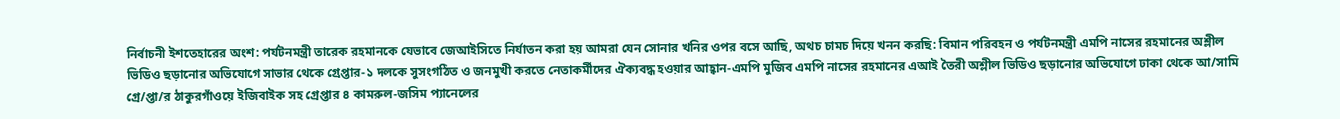নির্বাচনী ইশতেহারের অংশ: পর্যটনমন্ত্রী তারেক রহমানকে যেভাবে জেআইসিতে নির্যাতন করা হয় আমরা যেন সোনার খনির ওপর বসে আছি, অথচ চামচ দিয়ে খনন করছি: বিমান পরিবহন ও পর্যটনমন্ত্রী এমপি নাসের রহমানের অশ্লীল ভিডিও ছড়ানোর অভিযোগে সাভার থেকে গ্রেপ্তার-১ দলকে সুসংগঠিত ও জনমুখী করতে নেতাকর্মীদের ঐক্যবদ্ধ হওয়ার আহ্বান-এমপি মুজিব এমপি নাসের রহমানের এআই তৈরী অশ্লীল ভিডিও ছড়ানোর অভিযোগে ঢাকা থেকে আ/সামি গ্রে/প্তা/র ঠাকুরগাঁওয়ে ইজিবাইক সহ গ্রেপ্তার ৪ কামরুল-জসিম প্যানেলের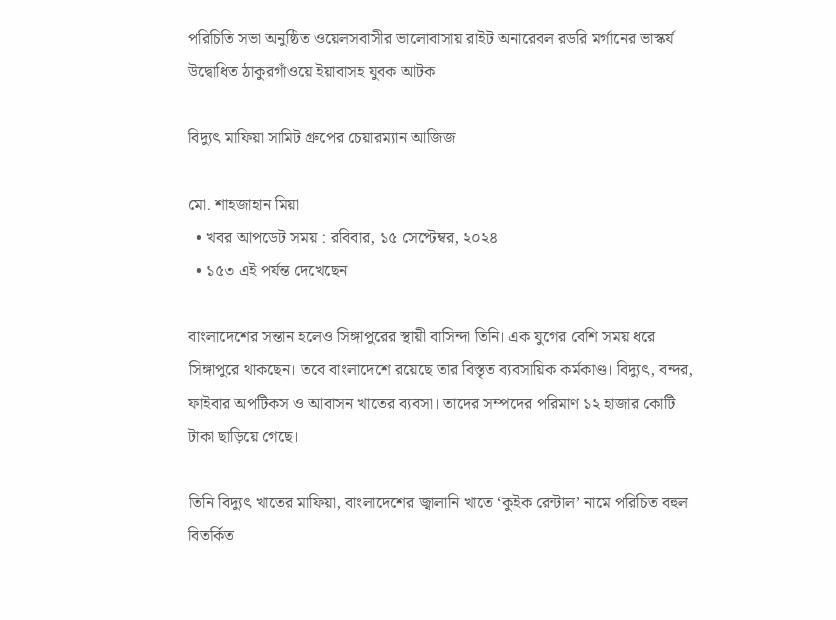পরিচিতি সভা অনুষ্ঠিত ওয়েলসবাসীর ভালোবাসায় রাইট অনারেবল রডরি মর্গানের ভাস্কর্য উদ্বোধিত ঠাকুরগাঁওয়ে ইয়াবাসহ যুবক আটক

বিদ্যুৎ মাফিয়া সামিট গ্রুপের চেয়ারম্যান আজিজ

মো. শাহজাহান মিয়া
  • খবর আপডেট সময় : রবিবার, ১৫ সেপ্টেম্বর, ২০২৪
  • ১৫৩ এই পর্যন্ত দেখেছেন

বাংলাদেশের সন্তান হলেও সিঙ্গাপুরের স্থায়ী বাসিন্দা তিনি। এক যুগের বেশি সময় ধরে সিঙ্গাপুরে থাকছেন। তবে বাংলাদেশে রয়েছে তার বিস্তৃত ব্যবসায়িক কর্মকাণ্ড। বিদ্যুৎ, বন্দর, ফাইবার অপটিকস ও আবাসন খাতের ব্যবসা। তাদের সম্পদের পরিমাণ ১২ হাজার কোটি টাকা ছাড়িয়ে গেছে।

তিনি বিদ্যুৎ খাতের মাফিয়া, বাংলাদেশের জ্বালানি খাতে ‘কুইক রেন্টাল’ নামে পরিচিত বহুল বিতর্কিত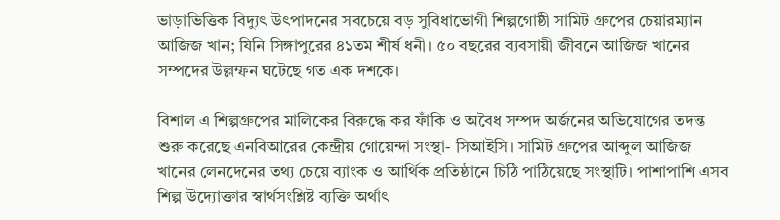ভাড়াভিত্তিক বিদ্যুৎ উৎপাদনের সবচেয়ে বড় সুবিধাভোগী শিল্পগোষ্ঠী সামিট গ্রুপের চেয়ারম্যান আজিজ খান; যিনি সিঙ্গাপুরের ৪১তম শীর্ষ ধনী। ৫০ বছরের ব্যবসায়ী জীবনে আজিজ খানের সম্পদের উল্লম্ফন ঘটেছে গত এক দশকে।

বিশাল এ শিল্পগ্রুপের মালিকের বিরুদ্ধে কর ফাঁকি ও অবৈধ সম্পদ অর্জনের অভিযোগের তদন্ত শুরু করেছে এনবিআরের কেন্দ্রীয় গোয়েন্দা সংস্থা- সিআইসি। সামিট গ্রুপের আব্দুল আজিজ খানের লেনদেনের তথ্য চেয়ে ব্যাংক ও আর্থিক প্রতিষ্ঠানে চিঠি পাঠিয়েছে সংস্থাটি। পাশাপাশি এসব শিল্প উদ্যোক্তার স্বার্থসংশ্লিষ্ট ব্যক্তি অর্থাৎ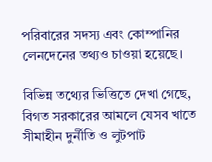পরিবারের সদস্য এবং কোম্পানির লেনদেনের তথ্যও চাওয়া হয়েছে।

বিভিন্ন তথ্যের ভিত্তিতে দেখা গেছে, বিগত সরকারের আমলে যেসব খাতে সীমাহীন দুর্নীতি ও লুটপাট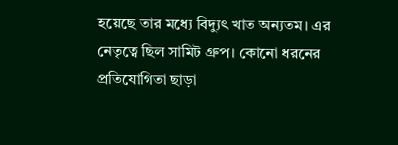হয়েছে তার মধ্যে বিদ্যুৎ খাত অন্যতম। এর নেতৃত্বে ছিল সামিট গ্রুপ। কোনো ধরনের প্রতিযোগিতা ছাড়া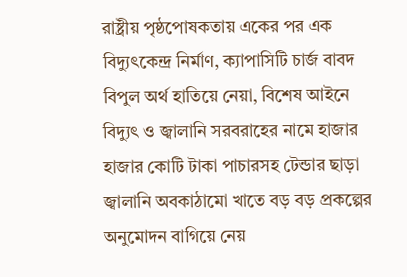রাষ্ট্রীয় পৃষ্ঠপোষকতায় একের পর এক বিদ্যুৎকেন্দ্র নির্মাণ, ক্যাপাসিটি চার্জ বাবদ বিপুল অর্থ হাতিয়ে নেয়া, বিশেষ আইনে বিদ্যুৎ ও জ্বালানি সরবরাহের নামে হাজার হাজার কোটি টাকা পাচারসহ টেন্ডার ছাড়া জ্বালানি অবকাঠামো খাতে বড় বড় প্রকল্পের অনুমোদন বাগিয়ে নেয়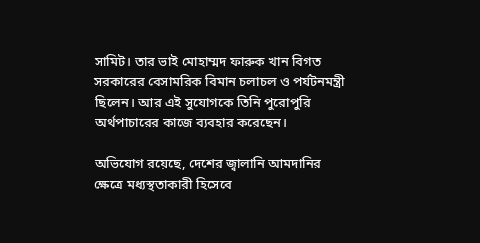সামিট। তার ভাই মোহাম্মদ ফারুক খান বিগত সরকারের বেসামরিক বিমান চলাচল ও পর্যটনমন্ত্রী ছিলেন। আর এই সুযোগকে তিনি পুরোপুরি অর্থপাচারের কাজে ব্যবহার করেছেন।

অভিযোগ রয়েছে, দেশের জ্বালানি আমদানির ক্ষেত্রে মধ্যস্থতাকারী হিসেবে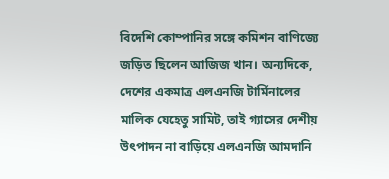বিদেশি কোম্পানির সঙ্গে কমিশন বাণিজ্যে জড়িত ছিলেন আজিজ খান। অন্যদিকে, দেশের একমাত্র এলএনজি টার্মিনালের মালিক যেহেতু সামিট, তাই গ্যাসের দেশীয় উৎপাদন না বাড়িয়ে এলএনজি আমদানি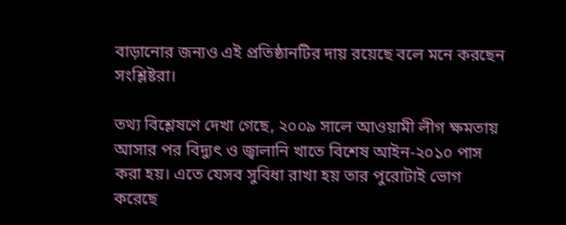বাড়ানোর জন্যও এই প্রতিষ্ঠানটির দায় রয়েছে বলে মনে করছেন সংশ্লিষ্টরা।

তথ্য বিশ্লেষণে দেখা গেছে, ২০০৯ সালে আওয়ামী লীগ ক্ষমতায় আসার পর বিদ্যুৎ ও জ্বালানি খাতে বিশেষ আইন-২০১০ পাস করা হয়। এতে যেসব সুবিধা রাখা হয় তার পুরোটাই ভোগ করেছে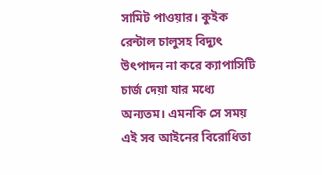সামিট পাওয়ার। কুইক রেন্টাল চালুসহ বিদ্যুৎ উৎপাদন না করে ক্যাপাসিটি চার্জ দেয়া যার মধ্যে অন্যতম। এমনকি সে সময় এই সব আইনের বিরোধিতা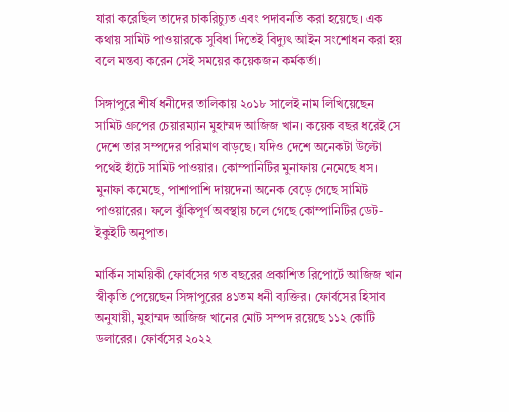যারা করেছিল তাদের চাকরিচ্যুত এবং পদাবনতি করা হয়েছে। এক কথায় সামিট পাওয়ারকে সুবিধা দিতেই বিদ্যুৎ আইন সংশোধন করা হয় বলে মন্তব্য করেন সেই সময়ের কয়েকজন কর্মকর্তা।

সিঙ্গাপুরে শীর্ষ ধনীদের তালিকায় ২০১৮ সালেই নাম লিখিয়েছেন সামিট গ্রুপের চেয়ারম্যান মুহাম্মদ আজিজ খান। কয়েক বছর ধরেই সে দেশে তার সম্পদের পরিমাণ বাড়ছে। যদিও দেশে অনেকটা উল্টো পথেই হাঁটে সামিট পাওয়ার। কোম্পানিটির মুনাফায় নেমেছে ধস। মুনাফা কমেছে, পাশাপাশি দায়দেনা অনেক বেড়ে গেছে সামিট পাওয়ারের। ফলে ঝুঁকিপূর্ণ অবস্থায় চলে গেছে কোম্পানিটির ডেট-ইকুইটি অনুপাত।

মার্কিন সাময়িকী ফোর্বসের গত বছরের প্রকাশিত রিপোর্টে আজিজ খান স্বীকৃতি পেয়েছেন সিঙ্গাপুরের ৪১তম ধনী ব্যক্তির। ফোর্বসের হিসাব অনুযায়ী, মুহাম্মদ আজিজ খানের মোট সম্পদ রয়েছে ১১২ কোটি ডলারের। ফোর্বসের ২০২২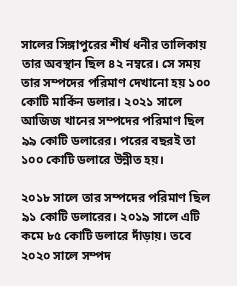সালের সিঙ্গাপুরের শীর্ষ ধনীর তালিকায় তার অবস্থান ছিল ৪২ নম্বরে। সে সময় তার সম্পদের পরিমাণ দেখানো হয় ১০০ কোটি মার্কিন ডলার। ২০২১ সালে আজিজ খানের সম্পদের পরিমাণ ছিল ৯৯ কোটি ডলারের। পরের বছরই তা ১০০ কোটি ডলারে উন্নীত হয়।

২০১৮ সালে তার সম্পদের পরিমাণ ছিল ৯১ কোটি ডলারের। ২০১৯ সালে এটি কমে ৮৫ কোটি ডলারে দাঁড়ায়। তবে ২০২০ সালে সম্পদ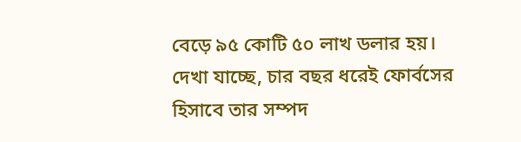বেড়ে ৯৫ কোটি ৫০ লাখ ডলার হয়। দেখা যাচ্ছে, চার বছর ধরেই ফোর্বসের হিসাবে তার সম্পদ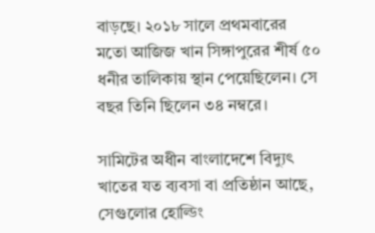বাড়ছে। ২০১৮ সালে প্রথমবারের মতো আজিজ খান সিঙ্গাপুরের শীর্ষ ৫০ ধনীর তালিকায় স্থান পেয়েছিলেন। সে বছর তিনি ছিলেন ৩৪ নম্বরে।

সামিটের অধীন বাংলাদেশে বিদ্যুৎ খাতের যত ব্যবসা বা প্রতিষ্ঠান আছে, সেগুলোর হোল্ডিং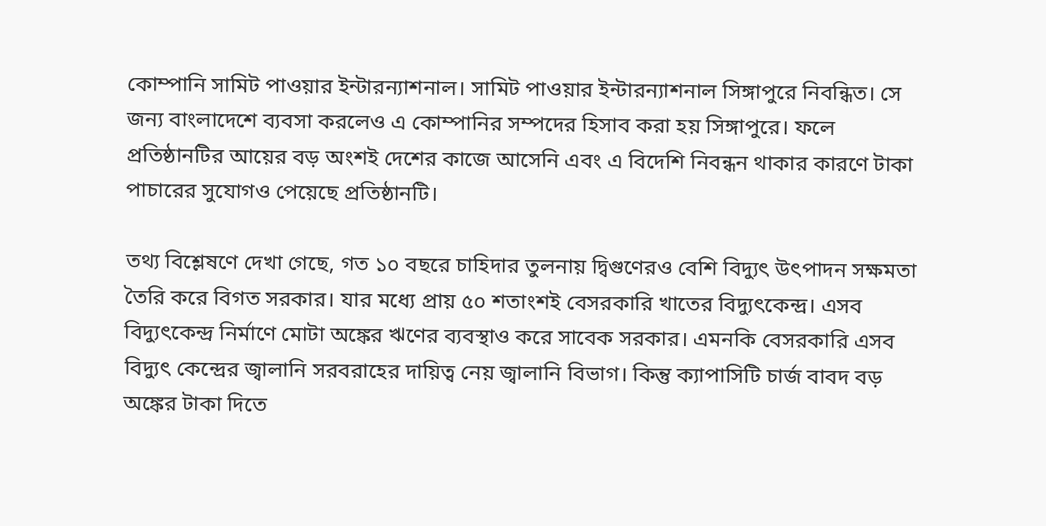কোম্পানি সামিট পাওয়ার ইন্টারন্যাশনাল। সামিট পাওয়ার ইন্টারন্যাশনাল সিঙ্গাপুরে নিবন্ধিত। সে জন্য বাংলাদেশে ব্যবসা করলেও এ কোম্পানির সম্পদের হিসাব করা হয় সিঙ্গাপুরে। ফলে প্রতিষ্ঠানটির আয়ের বড় অংশই দেশের কাজে আসেনি এবং এ বিদেশি নিবন্ধন থাকার কারণে টাকা পাচারের সুযোগও পেয়েছে প্রতিষ্ঠানটি।

তথ্য বিশ্লেষণে দেখা গেছে, গত ১০ বছরে চাহিদার তুলনায় দ্বিগুণেরও বেশি বিদ্যুৎ উৎপাদন সক্ষমতা তৈরি করে বিগত সরকার। যার মধ্যে প্রায় ৫০ শতাংশই বেসরকারি খাতের বিদ্যুৎকেন্দ্র। এসব বিদ্যুৎকেন্দ্র নির্মাণে মোটা অঙ্কের ঋণের ব্যবস্থাও করে সাবেক সরকার। এমনকি বেসরকারি এসব বিদ্যুৎ কেন্দ্রের জ্বালানি সরবরাহের দায়িত্ব নেয় জ্বালানি বিভাগ। কিন্তু ক্যাপাসিটি চার্জ বাবদ বড় অঙ্কের টাকা দিতে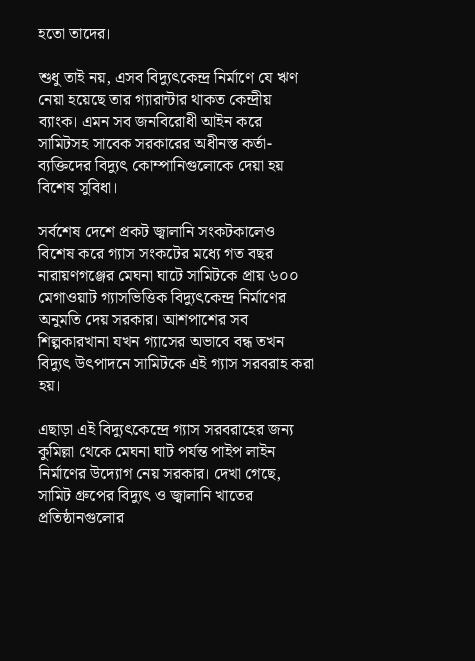হতো তাদের।

শুধু তাই নয়, এসব বিদ্যুৎকেন্দ্র নির্মাণে যে ঋণ নেয়া হয়েছে তার গ্যারান্টার থাকত কেন্দ্রীয় ব্যাংক। এমন সব জনবিরোধী আইন করে সামিটসহ সাবেক সরকারের অধীনস্ত কর্তা-ব্যক্তিদের বিদ্যুৎ কোম্পানিগুলোকে দেয়া হয় বিশেষ সুবিধা।

সর্বশেষ দেশে প্রকট জ্বালানি সংকটকালেও বিশেষ করে গ্যাস সংকটের মধ্যে গত বছর নারায়ণগঞ্জের মেঘনা ঘাটে সামিটকে প্রায় ৬০০ মেগাওয়াট গ্যাসভিত্তিক বিদ্যুৎকেন্দ্র নির্মাণের অনুমতি দেয় সরকার। আশপাশের সব শিল্পকারখানা যখন গ্যাসের অভাবে বন্ধ তখন বিদ্যুৎ উৎপাদনে সামিটকে এই গ্যাস সরবরাহ করা হয়।

এছাড়া এই বিদ্যুৎকেন্দ্রে গ্যাস সরবরাহের জন্য কুমিল্লা থেকে মেঘনা ঘাট পর্যন্ত পাইপ লাইন নির্মাণের উদ্যোগ নেয় সরকার। দেখা গেছে, সামিট গ্রুপের বিদ্যুৎ ও জ্বালানি খাতের প্রতিষ্ঠানগুলোর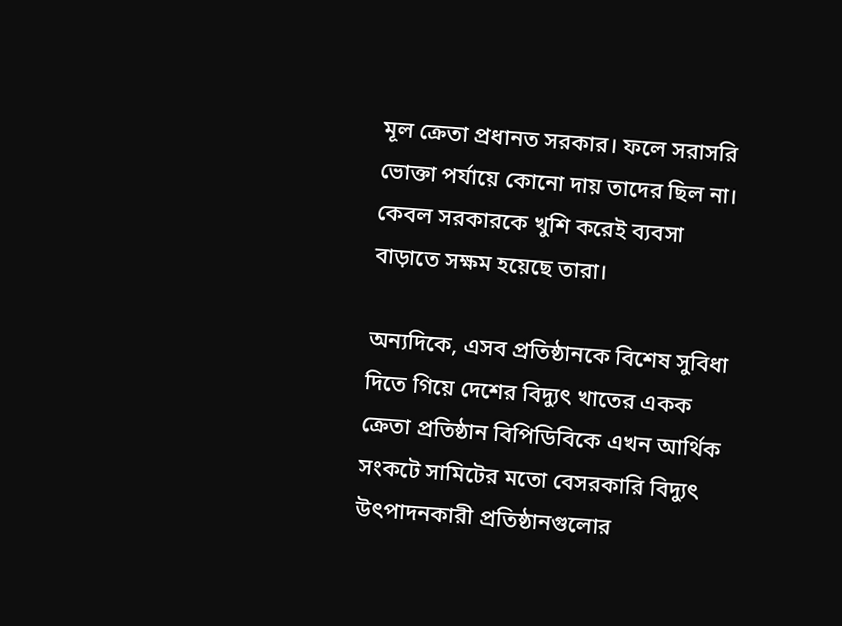মূল ক্রেতা প্রধানত সরকার। ফলে সরাসরি ভোক্তা পর্যায়ে কোনো দায় তাদের ছিল না। কেবল সরকারকে খুশি করেই ব্যবসা বাড়াতে সক্ষম হয়েছে তারা।

অন্যদিকে, এসব প্রতিষ্ঠানকে বিশেষ সুবিধা দিতে গিয়ে দেশের বিদ্যুৎ খাতের একক ক্রেতা প্রতিষ্ঠান বিপিডিবিকে এখন আর্থিক সংকটে সামিটের মতো বেসরকারি বিদ্যুৎ উৎপাদনকারী প্রতিষ্ঠানগুলোর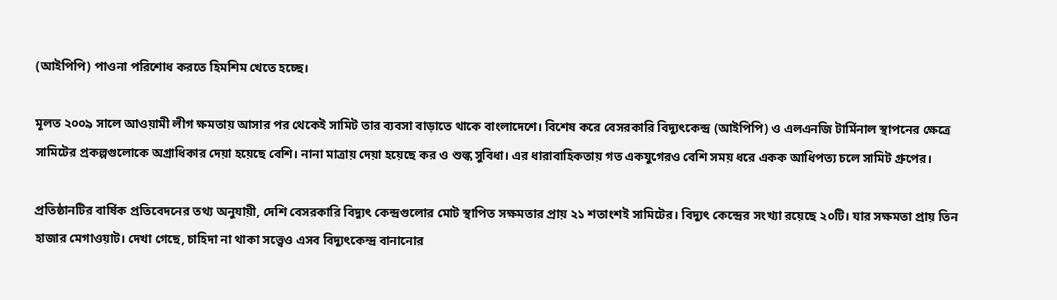(আইপিপি) পাওনা পরিশোধ করতে হিমশিম খেতে হচ্ছে।

মূলত ২০০৯ সালে আওয়ামী লীগ ক্ষমতায় আসার পর থেকেই সামিট তার ব্যবসা বাড়াতে থাকে বাংলাদেশে। বিশেষ করে বেসরকারি বিদ্যুৎকেন্দ্র (আইপিপি) ও এলএনজি টার্মিনাল স্থাপনের ক্ষেত্রে সামিটের প্রকল্পগুলোকে অগ্রাধিকার দেয়া হয়েছে বেশি। নানা মাত্রায় দেয়া হয়েছে কর ও শুল্ক সুবিধা। এর ধারাবাহিকতায় গত একযুগেরও বেশি সময় ধরে একক আধিপত্য চলে সামিট গ্রুপের।

প্রতিষ্ঠানটির বার্ষিক প্রতিবেদনের তথ্য অনুযায়ী, দেশি বেসরকারি বিদ্যুৎ কেন্দ্রগুলোর মোট স্থাপিত সক্ষমতার প্রায় ২১ শতাংশই সামিটের। বিদ্যুৎ কেন্দ্রের সংখ্যা রয়েছে ২০টি। যার সক্ষমতা প্রায় তিন হাজার মেগাওয়াট। দেখা গেছে, চাহিদা না থাকা সত্ত্বেও এসব বিদ্যুৎকেন্দ্র বানানোর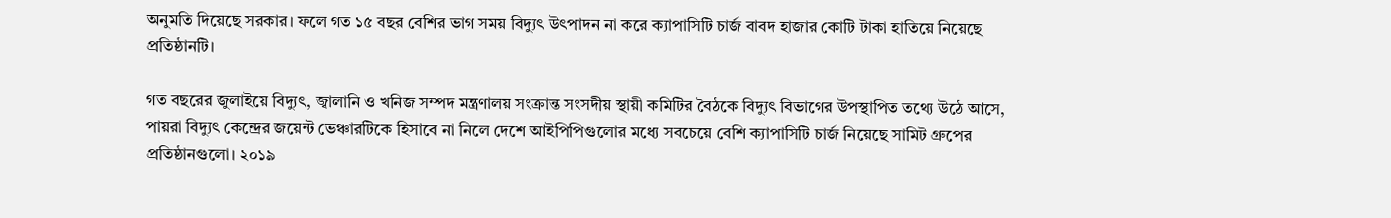অনুমতি দিয়েছে সরকার। ফলে গত ১৫ বছর বেশির ভাগ সময় বিদ্যুৎ উৎপাদন না করে ক্যাপাসিটি চার্জ বাবদ হাজার কোটি টাকা হাতিয়ে নিয়েছে প্রতিষ্ঠানটি।

গত বছরের জুলাইয়ে বিদ্যুৎ, জ্বালানি ও খনিজ সম্পদ মন্ত্রণালয় সংক্রান্ত সংসদীয় স্থায়ী কমিটির বৈঠকে বিদ্যুৎ বিভাগের উপস্থাপিত তথ্যে উঠে আসে, পায়রা বিদ্যুৎ কেন্দ্রের জয়েন্ট ভেঞ্চারটিকে হিসাবে না নিলে দেশে আইপিপিগুলোর মধ্যে সবচেয়ে বেশি ক্যাপাসিটি চার্জ নিয়েছে সামিট গ্রুপের প্রতিষ্ঠানগুলো। ২০১৯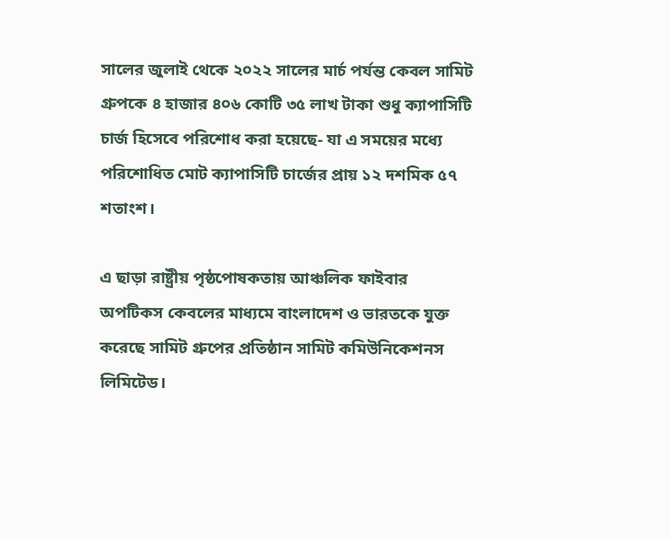সালের জুলাই থেকে ২০২২ সালের মার্চ পর্যন্ত কেবল সামিট গ্রুপকে ৪ হাজার ৪০৬ কোটি ৩৫ লাখ টাকা শুধু ক্যাপাসিটি চার্জ হিসেবে পরিশোধ করা হয়েছে- যা এ সময়ের মধ্যে পরিশোধিত মোট ক্যাপাসিটি চার্জের প্রায় ১২ দশমিক ৫৭ শতাংশ।

এ ছাড়া রাষ্ট্রীয় পৃষ্ঠপোষকতায় আঞ্চলিক ফাইবার অপটিকস কেবলের মাধ্যমে বাংলাদেশ ও ভারতকে যুক্ত করেছে সামিট গ্রুপের প্রতিষ্ঠান সামিট কমিউনিকেশনস লিমিটেড।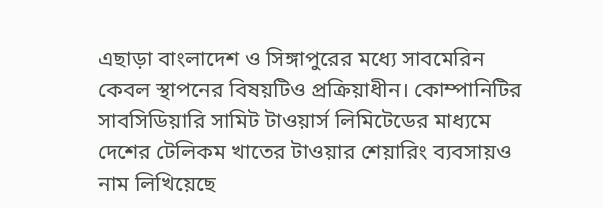এছাড়া বাংলাদেশ ও সিঙ্গাপুরের মধ্যে সাবমেরিন কেবল স্থাপনের বিষয়টিও প্রক্রিয়াধীন। কোম্পানিটির সাবসিডিয়ারি সামিট টাওয়ার্স লিমিটেডের মাধ্যমে দেশের টেলিকম খাতের টাওয়ার শেয়ারিং ব্যবসায়ও নাম লিখিয়েছে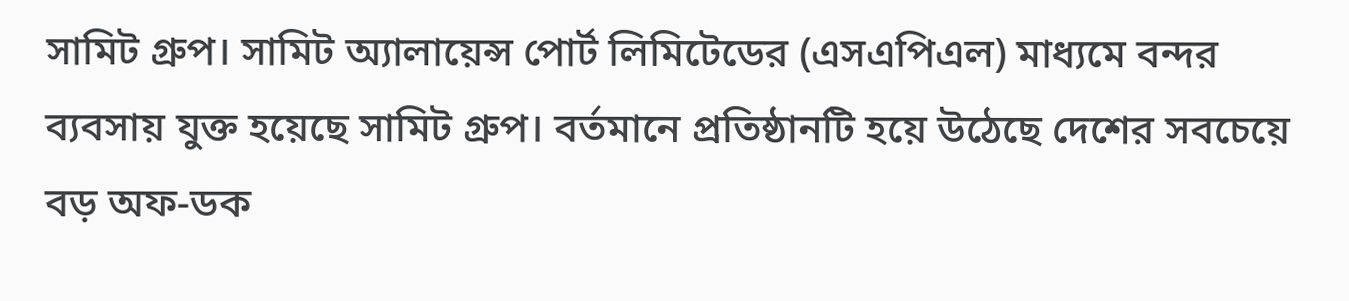সামিট গ্রুপ। সামিট অ্যালায়েন্স পোর্ট লিমিটেডের (এসএপিএল) মাধ্যমে বন্দর ব্যবসায় যুক্ত হয়েছে সামিট গ্রুপ। বর্তমানে প্রতিষ্ঠানটি হয়ে উঠেছে দেশের সবচেয়ে বড় অফ-ডক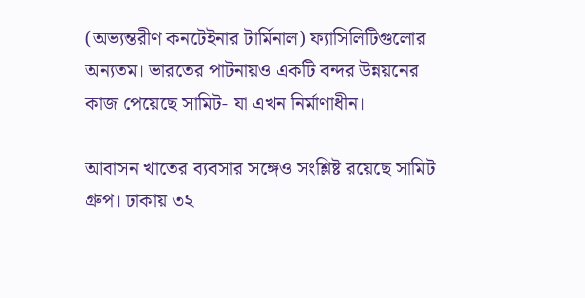(অভ্যন্তরীণ কনটেইনার টার্মিনাল) ফ্যাসিলিটিগুলোর অন্যতম। ভারতের পাটনায়ও একটি বন্দর উন্নয়নের কাজ পেয়েছে সামিট- যা এখন নির্মাণাধীন।

আবাসন খাতের ব্যবসার সঙ্গেও সংশ্লিষ্ট রয়েছে সামিট গ্রুপ। ঢাকায় ৩২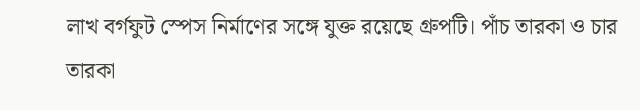লাখ বর্গফুট স্পেস নির্মাণের সঙ্গে যুক্ত রয়েছে গ্রুপটি। পাঁচ তারকা ও চার তারকা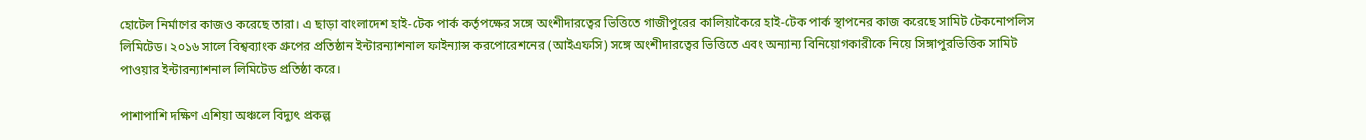হোটেল নির্মাণের কাজও করেছে তারা। এ ছাড়া বাংলাদেশ হাই-টেক পার্ক কর্তৃপক্ষের সঙ্গে অংশীদারত্বের ভিত্তিতে গাজীপুরের কালিয়াকৈরে হাই-টেক পার্ক স্থাপনের কাজ করেছে সামিট টেকনোপলিস লিমিটেড। ২০১৬ সালে বিশ্বব্যাংক গ্রুপের প্রতিষ্ঠান ইন্টারন্যাশনাল ফাইন্যান্স করপোরেশনের (আইএফসি) সঙ্গে অংশীদারত্বের ভিত্তিতে এবং অন্যান্য বিনিয়োগকারীকে নিয়ে সিঙ্গাপুরভিত্তিক সামিট পাওয়ার ইন্টারন্যাশনাল লিমিটেড প্রতিষ্ঠা করে।

পাশাপাশি দক্ষিণ এশিয়া অঞ্চলে বিদ্যুৎ প্রকল্প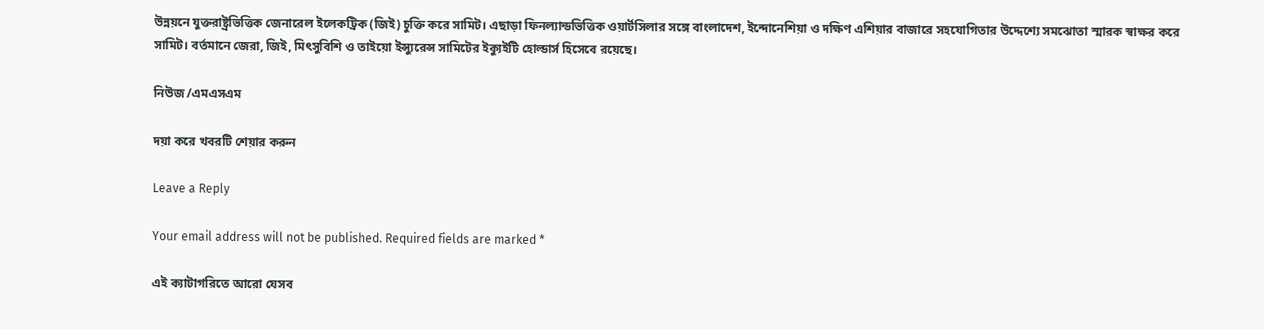উন্নয়নে যুক্তরাষ্ট্রভিত্তিক জেনারেল ইলেকট্রিক (জিই) চুক্তি করে সামিট। এছাড়া ফিনল্যান্ডভিত্তিক ওয়ার্টসিলার সঙ্গে বাংলাদেশ, ইন্দোনেশিয়া ও দক্ষিণ এশিয়ার বাজারে সহযোগিতার উদ্দেশ্যে সমঝোতা স্মারক স্বাক্ষর করে সামিট। বর্তমানে জেরা, জিই, মিৎসুবিশি ও তাইয়ো ইন্স্যুরেন্স সামিটের ইক্যুইটি হোল্ডার্স হিসেবে রয়েছে।

নিউজ /এমএসএম

দয়া করে খবরটি শেয়ার করুন

Leave a Reply

Your email address will not be published. Required fields are marked *

এই ক্যাটাগরিতে আরো যেসব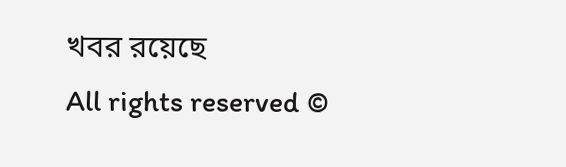খবর রয়েছে
All rights reserved ©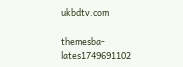ukbdtv.com

themesba-lates1749691102